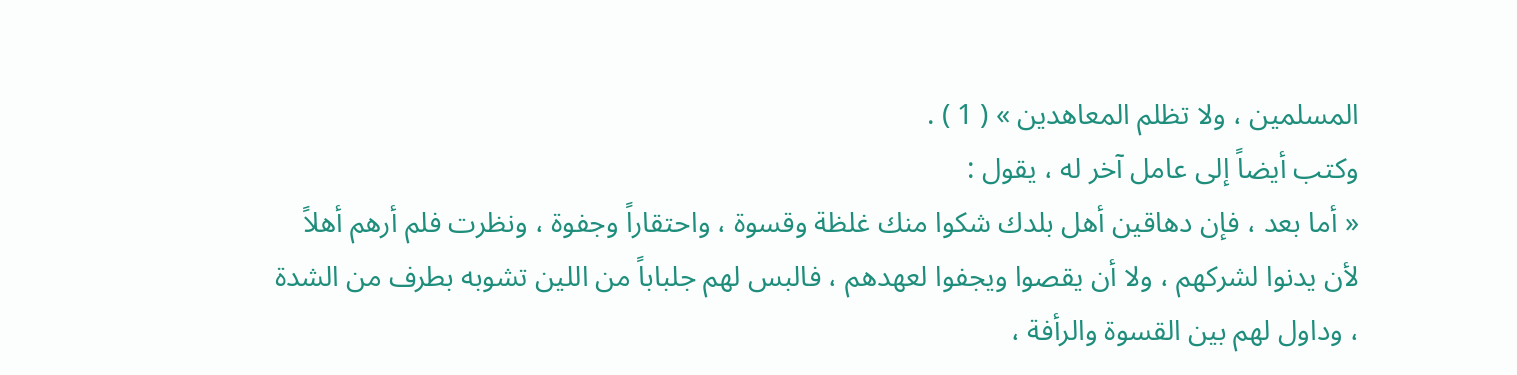المسلمين ، ولا تظلم المعاهدين » ( 1 ) .
وكتب أيضاً إلى عامل آخر له ، يقول :
« أما بعد ، فإن دهاقين أهل بلدك شكوا منك غلظة وقسوة ، واحتقاراً وجفوة ، ونظرت فلم أرهم أهلاً لأن يدنوا لشركهم ، ولا أن يقصوا ويجفوا لعهدهم ، فالبس لهم جلباباً من اللين تشوبه بطرف من الشدة ، وداول لهم بين القسوة والرأفة ،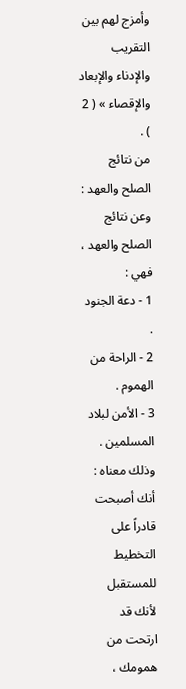وأمزج لهم بين التقريب والإدناء والإبعاد والإقصاء » ( 2 ) .
من نتائج الصلح والعهد :
وعن نتائج الصلح والعهد ، فهي :
1 - دعة الجنود .
2 - الراحة من الهموم .
3 - الأمن لبلاد المسلمين .
وذلك معناه : أنك أصبحت قادراً على التخطيط للمستقبل لأنك قد ارتحت من همومك ،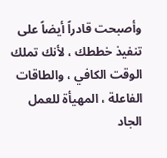وأصبحت قادراً أيضاً على تنفيذ خططك ، لأنك تملك الوقت الكافي ، والطاقات الفاعلة ، المهيأة للعمل الجاد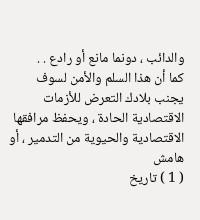والدائب ، دونما مانع أو رادع . .
كما أن هذا السلم والأمن لسوف يجنب بلادك التعرض للأزمات الاقتصادية الحادة ، ويحفظ مرافقها الاقتصادية والحيوية من التدمير ، أو
هامش
( 1 ) تاريخ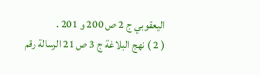اليعقوبي ج 2 ص 200 و 201 .
( 2 ) نهج البلاغة ج 3 ص 21 الرسالة رقم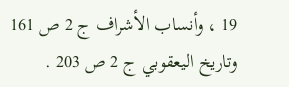19 ، وأنساب الأشراف ج 2 ص 161 وتاريخ اليعقوبي ج 2 ص 203 .